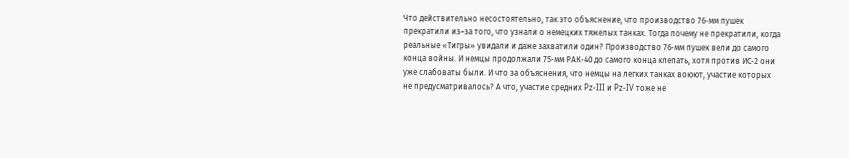Что действительно несостоятельно, так это объяснение, что производство 76‑мм пушек прекратили из–за того, что узнали о немецких тяжелых танках. Тогда почему не прекратили, когда реальные «Тигры» увидали и даже захватили один? Производство 76‑мм пушек вели до самого конца войны. И немцы продолжали 75‑мм РАК‑40 до самого конца клепать, хотя против ИС‑2 они уже слабоваты были. И что за объяснения, что немцы на легких танках воюют, участие которых не предусматривалось? А что, участие средних Pz‑III и Pz‑IV тоже не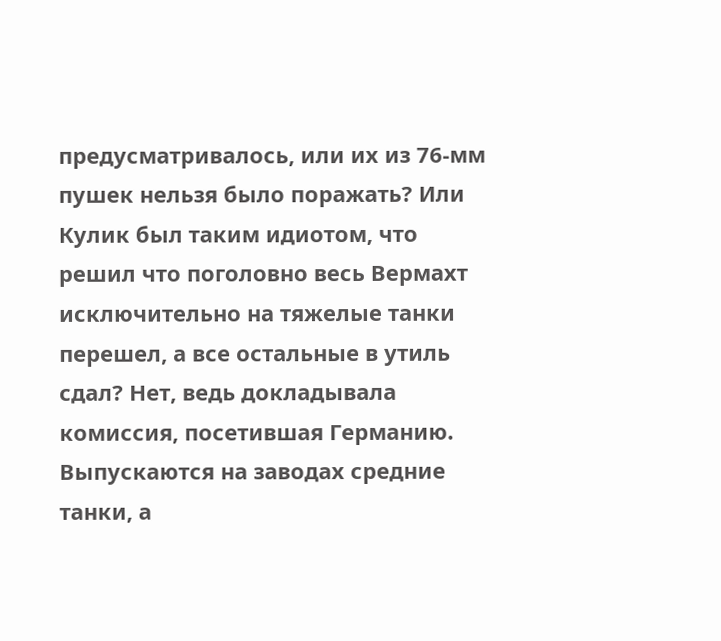предусматривалось, или их из 76‑мм пушек нельзя было поражать? Или Кулик был таким идиотом, что решил что поголовно весь Вермахт исключительно на тяжелые танки перешел, а все остальные в утиль сдал? Нет, ведь докладывала комиссия, посетившая Германию. Выпускаются на заводах средние танки, а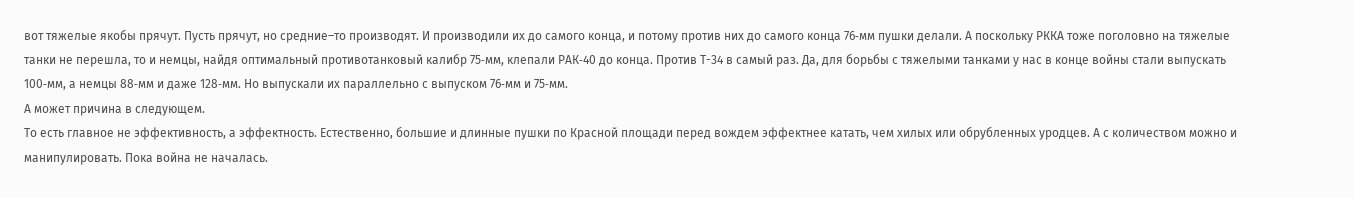вот тяжелые якобы прячут. Пусть прячут, но средние–то производят. И производили их до самого конца, и потому против них до самого конца 76‑мм пушки делали. А поскольку РККА тоже поголовно на тяжелые танки не перешла, то и немцы, найдя оптимальный противотанковый калибр 75‑мм, клепали РАК‑40 до конца. Против Т-34 в самый раз. Да, для борьбы с тяжелыми танками у нас в конце войны стали выпускать 100‑мм, а немцы 88‑мм и даже 128‑мм. Но выпускали их параллельно с выпуском 76‑мм и 75‑мм.
А может причина в следующем.
То есть главное не эффективность, а эффектность. Естественно, большие и длинные пушки по Красной площади перед вождем эффектнее катать, чем хилых или обрубленных уродцев. А с количеством можно и манипулировать. Пока война не началась.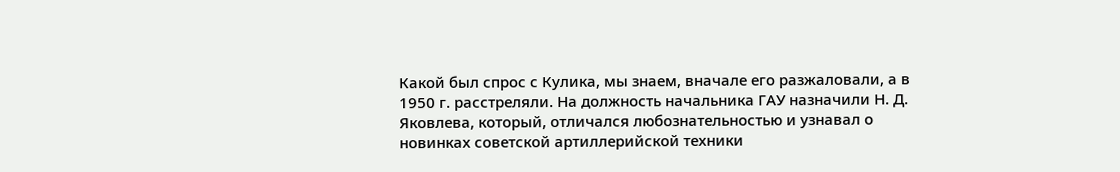Какой был спрос с Кулика, мы знаем, вначале его разжаловали, а в 1950 г. расстреляли. На должность начальника ГАУ назначили Н. Д. Яковлева, который, отличался любознательностью и узнавал о новинках советской артиллерийской техники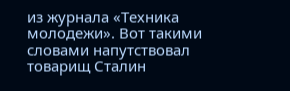из журнала «Техника молодежи». Вот такими словами напутствовал товарищ Сталин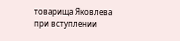товарища Яковлева при вступлении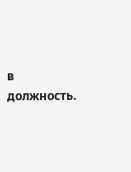в должность.